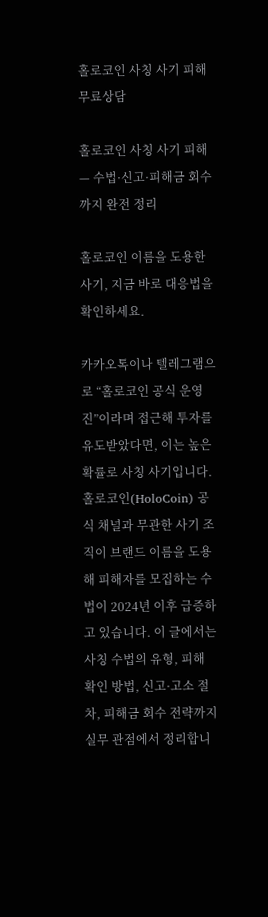홀로코인 사칭 사기 피해 무료상담

홀로코인 사칭 사기 피해 — 수법·신고·피해금 회수까지 완전 정리

홀로코인 이름을 도용한 사기, 지금 바로 대응법을 확인하세요.

카카오톡이나 텔레그램으로 “홀로코인 공식 운영진”이라며 접근해 투자를 유도받았다면, 이는 높은 확률로 사칭 사기입니다. 홀로코인(HoloCoin) 공식 채널과 무관한 사기 조직이 브랜드 이름을 도용해 피해자를 모집하는 수법이 2024년 이후 급증하고 있습니다. 이 글에서는 사칭 수법의 유형, 피해 확인 방법, 신고·고소 절차, 피해금 회수 전략까지 실무 관점에서 정리합니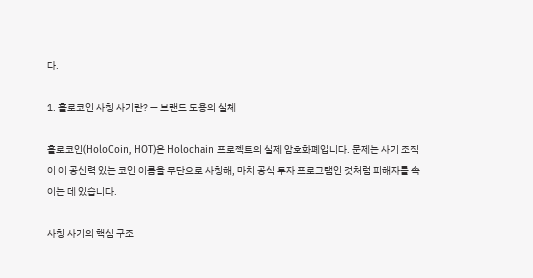다.

1. 홀로코인 사칭 사기란? — 브랜드 도용의 실체

홀로코인(HoloCoin, HOT)은 Holochain 프로젝트의 실제 암호화폐입니다. 문제는 사기 조직이 이 공신력 있는 코인 이름을 무단으로 사칭해, 마치 공식 투자 프로그램인 것처럼 피해자를 속이는 데 있습니다.

사칭 사기의 핵심 구조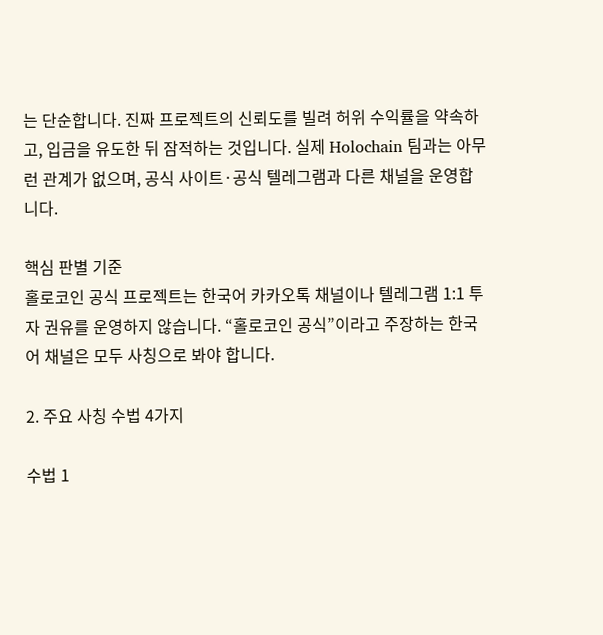는 단순합니다. 진짜 프로젝트의 신뢰도를 빌려 허위 수익률을 약속하고, 입금을 유도한 뒤 잠적하는 것입니다. 실제 Holochain 팀과는 아무런 관계가 없으며, 공식 사이트·공식 텔레그램과 다른 채널을 운영합니다.

핵심 판별 기준
홀로코인 공식 프로젝트는 한국어 카카오톡 채널이나 텔레그램 1:1 투자 권유를 운영하지 않습니다. “홀로코인 공식”이라고 주장하는 한국어 채널은 모두 사칭으로 봐야 합니다.

2. 주요 사칭 수법 4가지

수법 1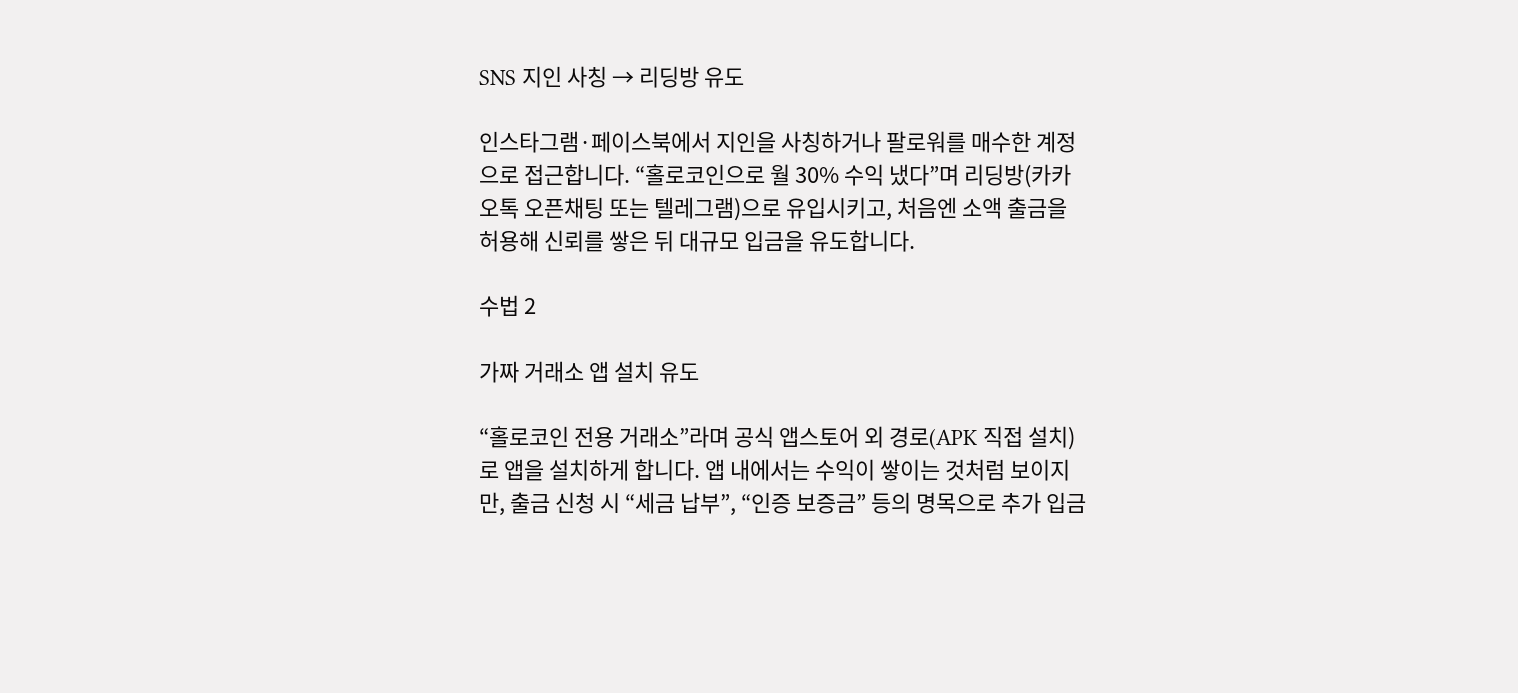SNS 지인 사칭 → 리딩방 유도

인스타그램·페이스북에서 지인을 사칭하거나 팔로워를 매수한 계정으로 접근합니다. “홀로코인으로 월 30% 수익 냈다”며 리딩방(카카오톡 오픈채팅 또는 텔레그램)으로 유입시키고, 처음엔 소액 출금을 허용해 신뢰를 쌓은 뒤 대규모 입금을 유도합니다.

수법 2

가짜 거래소 앱 설치 유도

“홀로코인 전용 거래소”라며 공식 앱스토어 외 경로(APK 직접 설치)로 앱을 설치하게 합니다. 앱 내에서는 수익이 쌓이는 것처럼 보이지만, 출금 신청 시 “세금 납부”, “인증 보증금” 등의 명목으로 추가 입금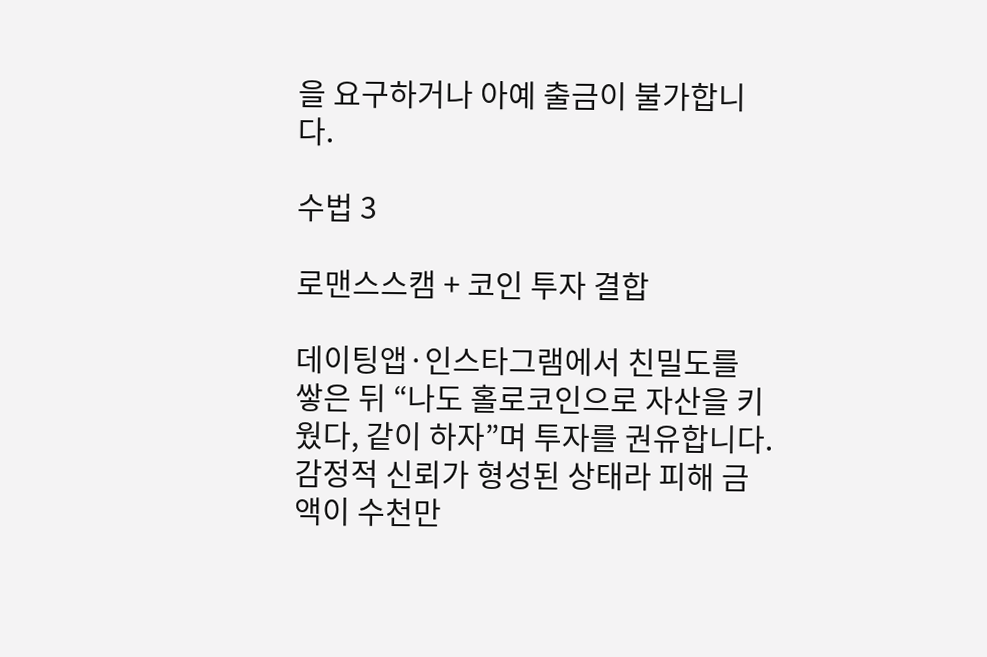을 요구하거나 아예 출금이 불가합니다.

수법 3

로맨스스캠 + 코인 투자 결합

데이팅앱·인스타그램에서 친밀도를 쌓은 뒤 “나도 홀로코인으로 자산을 키웠다, 같이 하자”며 투자를 권유합니다. 감정적 신뢰가 형성된 상태라 피해 금액이 수천만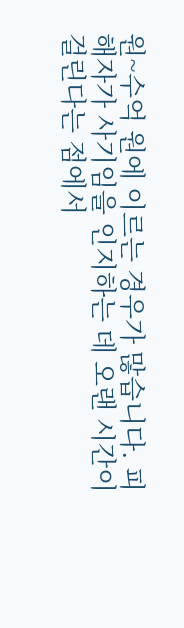원~수억 원에 이르는 경우가 많습니다. 피해자가 사기임을 인지하는 데 오랜 시간이 걸린다는 점에서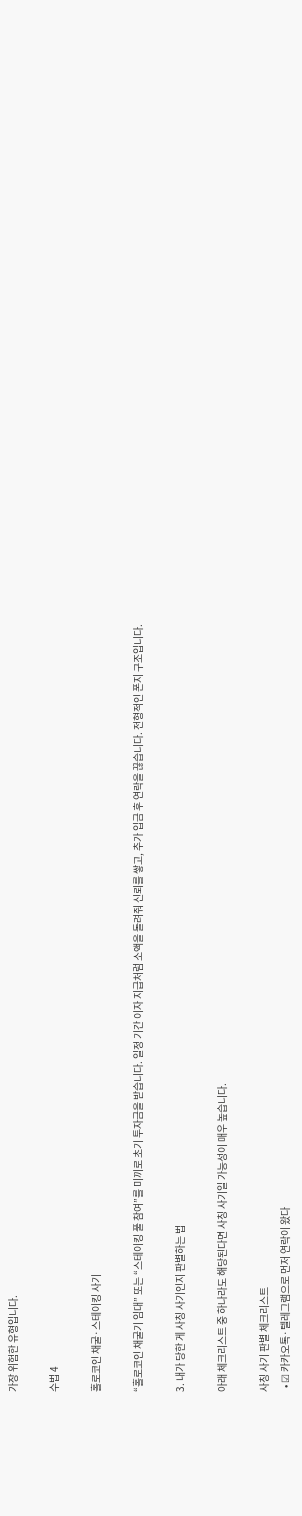가장 위험한 유형입니다.

수법 4

홀로코인 채굴·스테이킹 사기

“홀로코인 채굴기 임대” 또는 “스테이킹 풀 참여”를 미끼로 초기 투자금을 받습니다. 일정 기간 이자 지급처럼 소액을 돌려줘 신뢰를 쌓고, 추가 입금 후 연락을 끊습니다. 전형적인 폰지 구조입니다.

3. 내가 당한 게 사칭 사기인지 판별하는 법

아래 체크리스트 중 하나라도 해당된다면 사칭 사기일 가능성이 매우 높습니다.

사칭 사기 판별 체크리스트
  • ☑ 카카오톡·텔레그램으로 먼저 연락이 왔다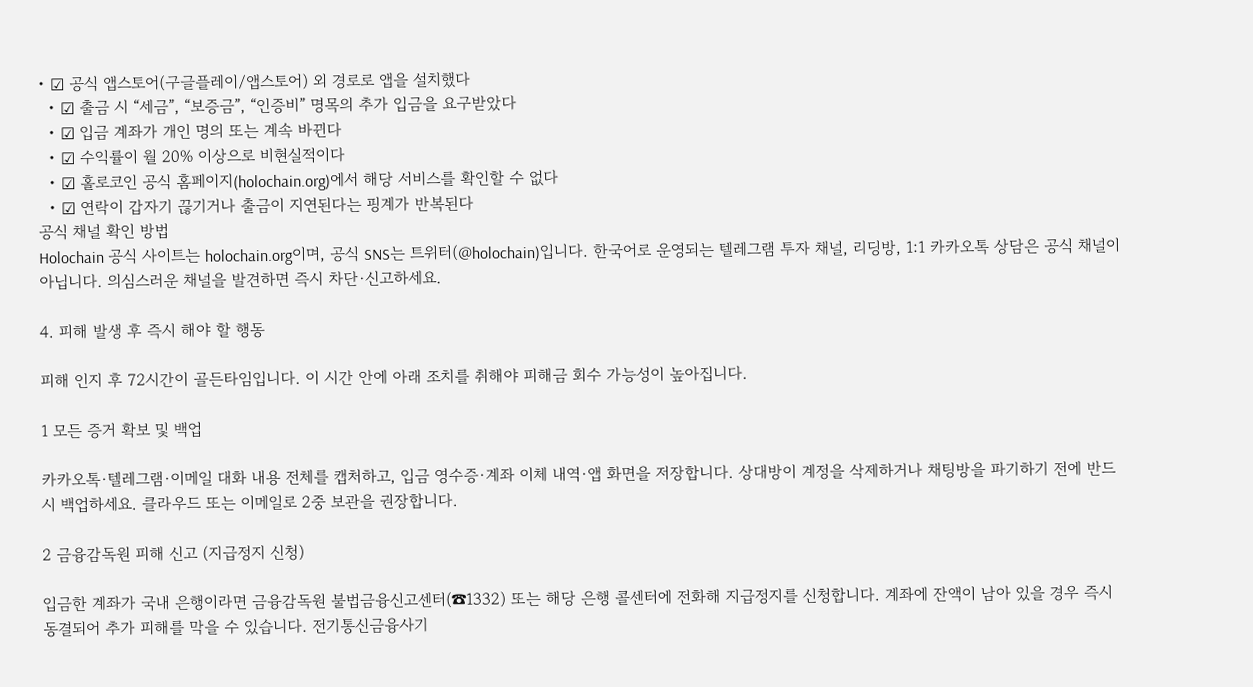• ☑ 공식 앱스토어(구글플레이/앱스토어) 외 경로로 앱을 설치했다
  • ☑ 출금 시 “세금”, “보증금”, “인증비” 명목의 추가 입금을 요구받았다
  • ☑ 입금 계좌가 개인 명의 또는 계속 바뀐다
  • ☑ 수익률이 월 20% 이상으로 비현실적이다
  • ☑ 홀로코인 공식 홈페이지(holochain.org)에서 해당 서비스를 확인할 수 없다
  • ☑ 연락이 갑자기 끊기거나 출금이 지연된다는 핑계가 반복된다
공식 채널 확인 방법
Holochain 공식 사이트는 holochain.org이며, 공식 SNS는 트위터(@holochain)입니다. 한국어로 운영되는 텔레그램 투자 채널, 리딩방, 1:1 카카오톡 상담은 공식 채널이 아닙니다. 의심스러운 채널을 발견하면 즉시 차단·신고하세요.

4. 피해 발생 후 즉시 해야 할 행동

피해 인지 후 72시간이 골든타임입니다. 이 시간 안에 아래 조치를 취해야 피해금 회수 가능성이 높아집니다.

1 모든 증거 확보 및 백업

카카오톡·텔레그램·이메일 대화 내용 전체를 캡처하고, 입금 영수증·계좌 이체 내역·앱 화면을 저장합니다. 상대방이 계정을 삭제하거나 채팅방을 파기하기 전에 반드시 백업하세요. 클라우드 또는 이메일로 2중 보관을 권장합니다.

2 금융감독원 피해 신고 (지급정지 신청)

입금한 계좌가 국내 은행이라면 금융감독원 불법금융신고센터(☎1332) 또는 해당 은행 콜센터에 전화해 지급정지를 신청합니다. 계좌에 잔액이 남아 있을 경우 즉시 동결되어 추가 피해를 막을 수 있습니다. 전기통신금융사기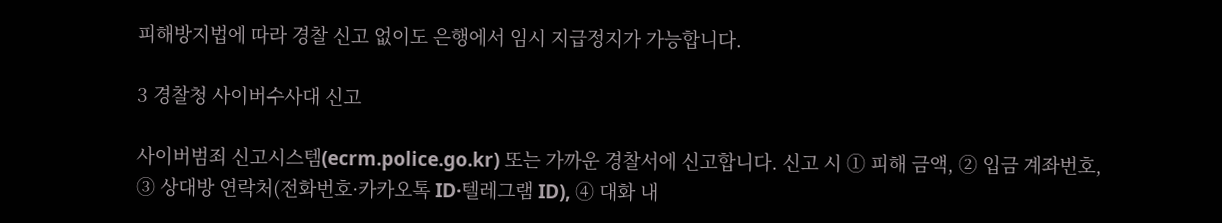피해방지법에 따라 경찰 신고 없이도 은행에서 임시 지급정지가 가능합니다.

3 경찰청 사이버수사대 신고

사이버범죄 신고시스템(ecrm.police.go.kr) 또는 가까운 경찰서에 신고합니다. 신고 시 ① 피해 금액, ② 입금 계좌번호, ③ 상대방 연락처(전화번호·카카오톡 ID·텔레그램 ID), ④ 대화 내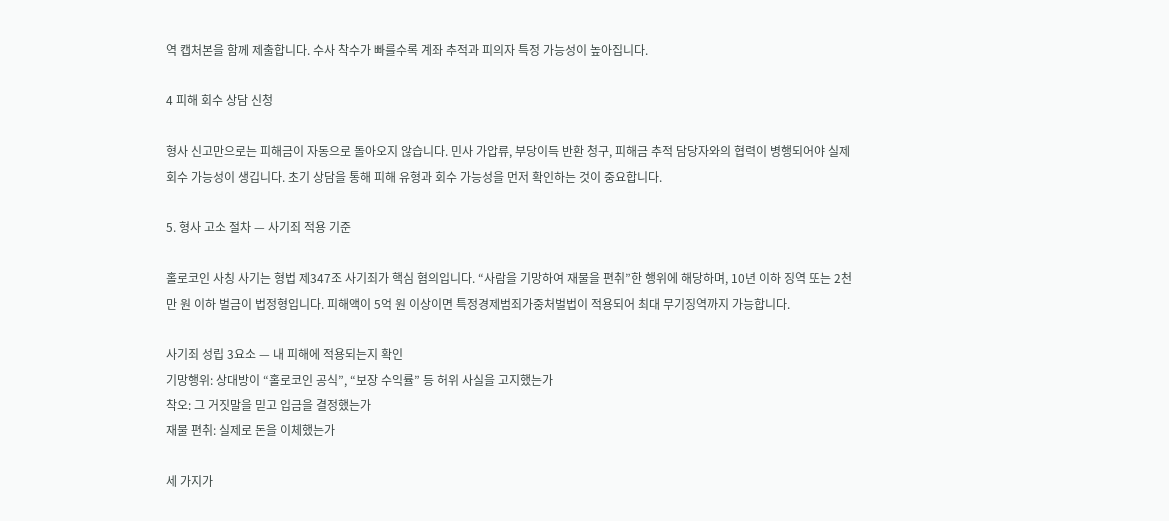역 캡처본을 함께 제출합니다. 수사 착수가 빠를수록 계좌 추적과 피의자 특정 가능성이 높아집니다.

4 피해 회수 상담 신청

형사 신고만으로는 피해금이 자동으로 돌아오지 않습니다. 민사 가압류, 부당이득 반환 청구, 피해금 추적 담당자와의 협력이 병행되어야 실제 회수 가능성이 생깁니다. 초기 상담을 통해 피해 유형과 회수 가능성을 먼저 확인하는 것이 중요합니다.

5. 형사 고소 절차 — 사기죄 적용 기준

홀로코인 사칭 사기는 형법 제347조 사기죄가 핵심 혐의입니다. “사람을 기망하여 재물을 편취”한 행위에 해당하며, 10년 이하 징역 또는 2천만 원 이하 벌금이 법정형입니다. 피해액이 5억 원 이상이면 특정경제범죄가중처벌법이 적용되어 최대 무기징역까지 가능합니다.

사기죄 성립 3요소 — 내 피해에 적용되는지 확인
기망행위: 상대방이 “홀로코인 공식”, “보장 수익률” 등 허위 사실을 고지했는가
착오: 그 거짓말을 믿고 입금을 결정했는가
재물 편취: 실제로 돈을 이체했는가

세 가지가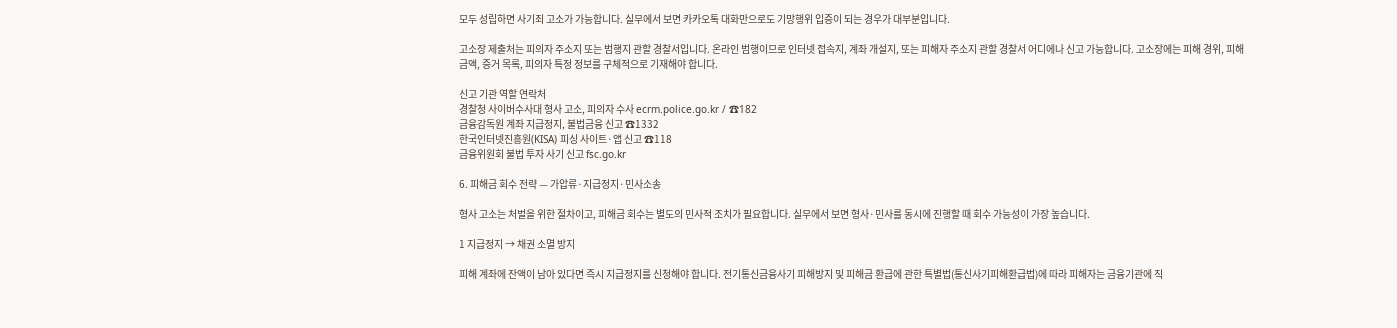모두 성립하면 사기죄 고소가 가능합니다. 실무에서 보면 카카오톡 대화만으로도 기망행위 입증이 되는 경우가 대부분입니다.

고소장 제출처는 피의자 주소지 또는 범행지 관할 경찰서입니다. 온라인 범행이므로 인터넷 접속지, 계좌 개설지, 또는 피해자 주소지 관할 경찰서 어디에나 신고 가능합니다. 고소장에는 피해 경위, 피해 금액, 증거 목록, 피의자 특정 정보를 구체적으로 기재해야 합니다.

신고 기관 역할 연락처
경찰청 사이버수사대 형사 고소, 피의자 수사 ecrm.police.go.kr / ☎182
금융감독원 계좌 지급정지, 불법금융 신고 ☎1332
한국인터넷진흥원(KISA) 피싱 사이트·앱 신고 ☎118
금융위원회 불법 투자 사기 신고 fsc.go.kr

6. 피해금 회수 전략 — 가압류·지급정지·민사소송

형사 고소는 처벌을 위한 절차이고, 피해금 회수는 별도의 민사적 조치가 필요합니다. 실무에서 보면 형사·민사를 동시에 진행할 때 회수 가능성이 가장 높습니다.

1 지급정지 → 채권 소멸 방지

피해 계좌에 잔액이 남아 있다면 즉시 지급정지를 신청해야 합니다. 전기통신금융사기 피해방지 및 피해금 환급에 관한 특별법(통신사기피해환급법)에 따라 피해자는 금융기관에 직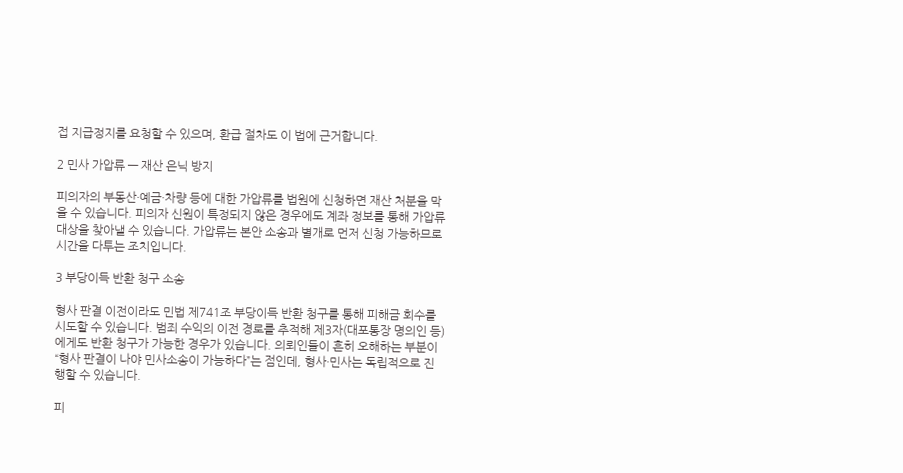접 지급정지를 요청할 수 있으며, 환급 절차도 이 법에 근거합니다.

2 민사 가압류 — 재산 은닉 방지

피의자의 부동산·예금·차량 등에 대한 가압류를 법원에 신청하면 재산 처분을 막을 수 있습니다. 피의자 신원이 특정되지 않은 경우에도 계좌 정보를 통해 가압류 대상을 찾아낼 수 있습니다. 가압류는 본안 소송과 별개로 먼저 신청 가능하므로 시간을 다투는 조치입니다.

3 부당이득 반환 청구 소송

형사 판결 이전이라도 민법 제741조 부당이득 반환 청구를 통해 피해금 회수를 시도할 수 있습니다. 범죄 수익의 이전 경로를 추적해 제3자(대포통장 명의인 등)에게도 반환 청구가 가능한 경우가 있습니다. 의뢰인들이 흔히 오해하는 부분이 “형사 판결이 나야 민사소송이 가능하다”는 점인데, 형사·민사는 독립적으로 진행할 수 있습니다.

피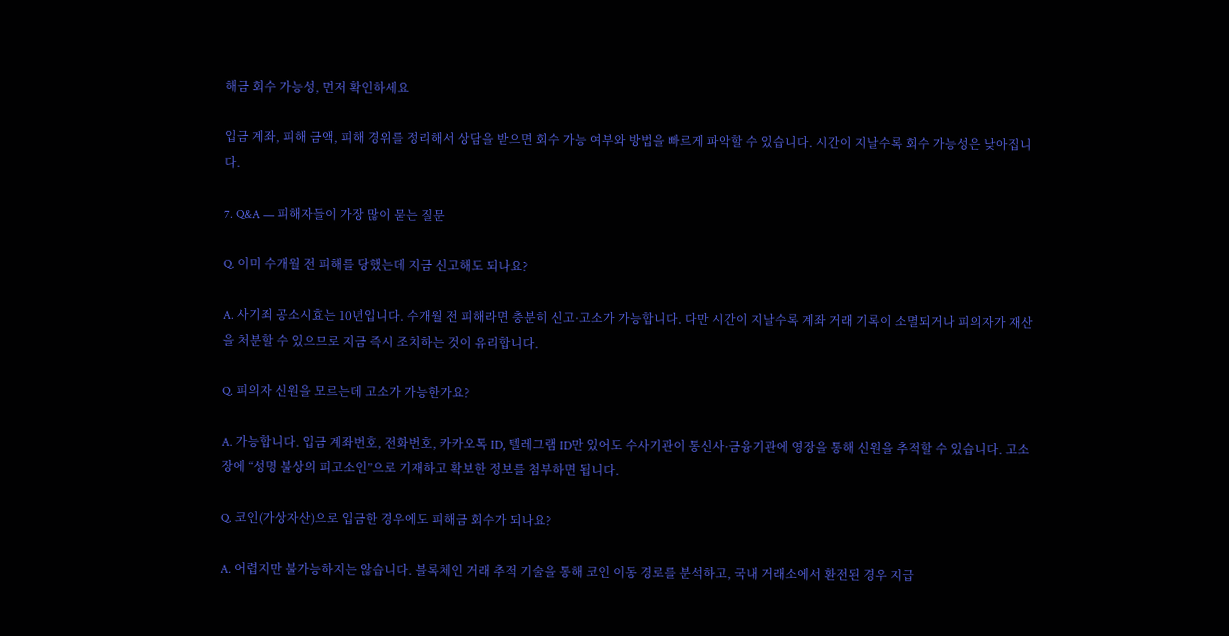해금 회수 가능성, 먼저 확인하세요

입금 계좌, 피해 금액, 피해 경위를 정리해서 상담을 받으면 회수 가능 여부와 방법을 빠르게 파악할 수 있습니다. 시간이 지날수록 회수 가능성은 낮아집니다.

7. Q&A — 피해자들이 가장 많이 묻는 질문

Q. 이미 수개월 전 피해를 당했는데 지금 신고해도 되나요?

A. 사기죄 공소시효는 10년입니다. 수개월 전 피해라면 충분히 신고·고소가 가능합니다. 다만 시간이 지날수록 계좌 거래 기록이 소멸되거나 피의자가 재산을 처분할 수 있으므로 지금 즉시 조치하는 것이 유리합니다.

Q. 피의자 신원을 모르는데 고소가 가능한가요?

A. 가능합니다. 입금 계좌번호, 전화번호, 카카오톡 ID, 텔레그램 ID만 있어도 수사기관이 통신사·금융기관에 영장을 통해 신원을 추적할 수 있습니다. 고소장에 “성명 불상의 피고소인”으로 기재하고 확보한 정보를 첨부하면 됩니다.

Q. 코인(가상자산)으로 입금한 경우에도 피해금 회수가 되나요?

A. 어렵지만 불가능하지는 않습니다. 블록체인 거래 추적 기술을 통해 코인 이동 경로를 분석하고, 국내 거래소에서 환전된 경우 지급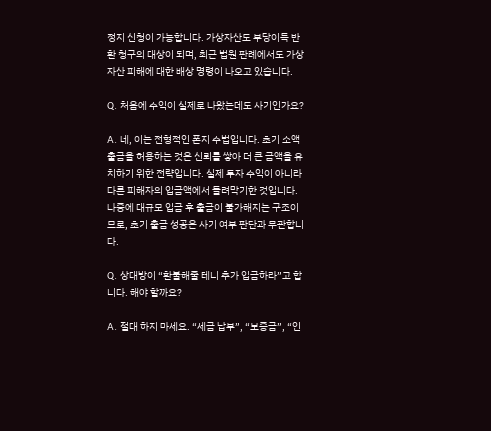정지 신청이 가능합니다. 가상자산도 부당이득 반환 청구의 대상이 되며, 최근 법원 판례에서도 가상자산 피해에 대한 배상 명령이 나오고 있습니다.

Q. 처음에 수익이 실제로 나왔는데도 사기인가요?

A. 네, 이는 전형적인 폰지 수법입니다. 초기 소액 출금을 허용하는 것은 신뢰를 쌓아 더 큰 금액을 유치하기 위한 전략입니다. 실제 투자 수익이 아니라 다른 피해자의 입금액에서 돌려막기한 것입니다. 나중에 대규모 입금 후 출금이 불가해지는 구조이므로, 초기 출금 성공은 사기 여부 판단과 무관합니다.

Q. 상대방이 “환불해줄 테니 추가 입금하라”고 합니다. 해야 할까요?

A. 절대 하지 마세요. “세금 납부”, “보증금”, “인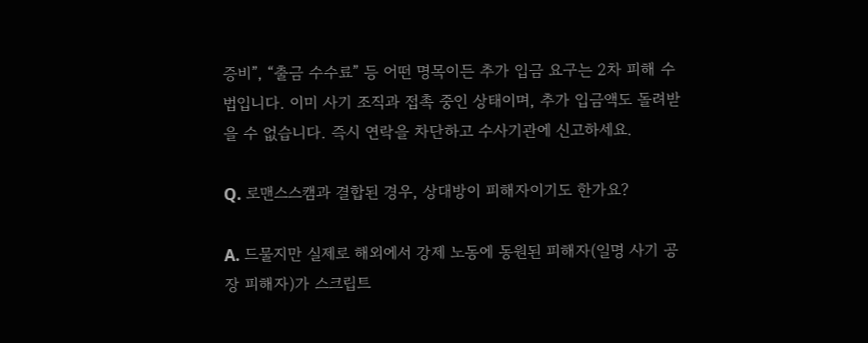증비”, “출금 수수료” 등 어떤 명목이든 추가 입금 요구는 2차 피해 수법입니다. 이미 사기 조직과 접촉 중인 상태이며, 추가 입금액도 돌려받을 수 없습니다. 즉시 연락을 차단하고 수사기관에 신고하세요.

Q. 로맨스스캠과 결합된 경우, 상대방이 피해자이기도 한가요?

A. 드물지만 실제로 해외에서 강제 노동에 동원된 피해자(일명 사기 공장 피해자)가 스크립트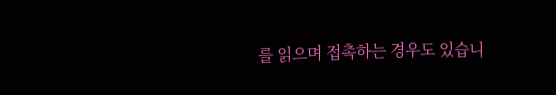를 읽으며 접촉하는 경우도 있습니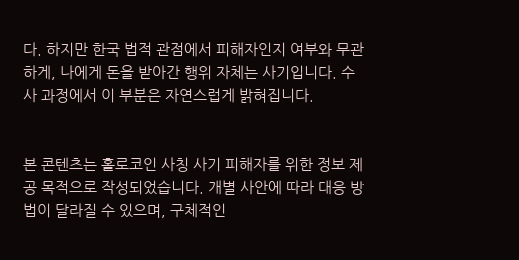다. 하지만 한국 법적 관점에서 피해자인지 여부와 무관하게, 나에게 돈을 받아간 행위 자체는 사기입니다. 수사 과정에서 이 부분은 자연스럽게 밝혀집니다.


본 콘텐츠는 홀로코인 사칭 사기 피해자를 위한 정보 제공 목적으로 작성되었습니다. 개별 사안에 따라 대응 방법이 달라질 수 있으며, 구체적인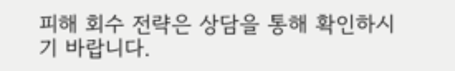피해 회수 전략은 상담을 통해 확인하시기 바랍니다.